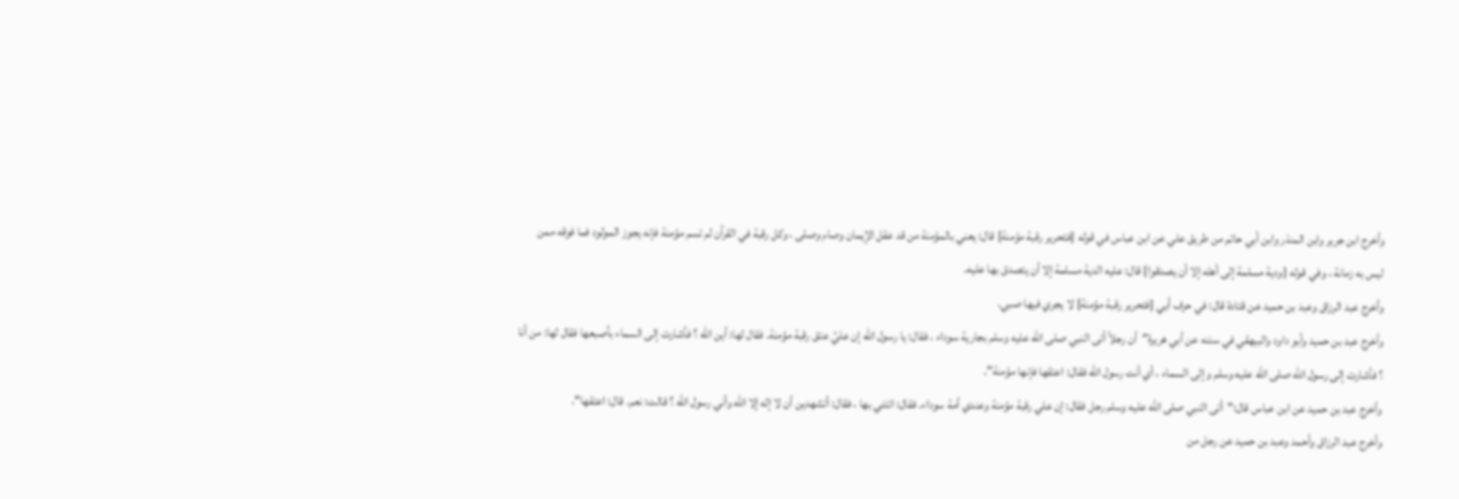وأخرج ابن جرير وابن المنذر وابن أبي حاتم من طريق علي عن ابن عباس في قوله {فتحرير رقبة مؤمنة} قال: يعني بالمؤمنة من قد عقل الإيمان وصام وصلى ، وكل رقبة في القرآن لم تسم مؤمنة فإنه يجوز المولود فما فوقه ممن ليس به زمانة ، وفي قوله {ودية مسلمة إلى أهله إلا أن يصدقوا} قال: عليه الدية مسلمة إلا أن يتصدق بها عليه.
وأخرج عبد الرزاق وعبد بن حميد عن قتادة قال: في حرف أبي {فتحرير رقبة مؤمنة} لا يجري فيها صبي.
وأخرج عبد بن حميد وأبو داود والبيهقي في سننه عن أبي هريرة"أن رجلاً أتى النبي صلى الله عليه وسلم بجارية سوداء ، فقال: يا رسول الله إن عليَّ عتق رقبة مؤمنة. فقال لها: أين الله ؟ فأشارت إلى السماء بأصبعها فقال لها: من أنا ؟ فأشارت إلى رسول الله صلى الله عليه وسلم وإلى السماء ، أي أنت رسول الله فقال: اعتقها فإنها مؤمنة".
وأخرج عبد بن حميد عن ابن عباس قال:"أتى النبي صلى الله عليه وسلم رجل فقال: إن علي رقبة مؤمنة وعندي أمة سوداء. فقال: ائتني بها ، فقال: أتشهدين أن لا إله إلا الله وأني رسول الله ؟ قالت: نعم. قال: اعتقها".
وأخرج عبد الرزاق وأحمد وعبد بن حميد عن رجل من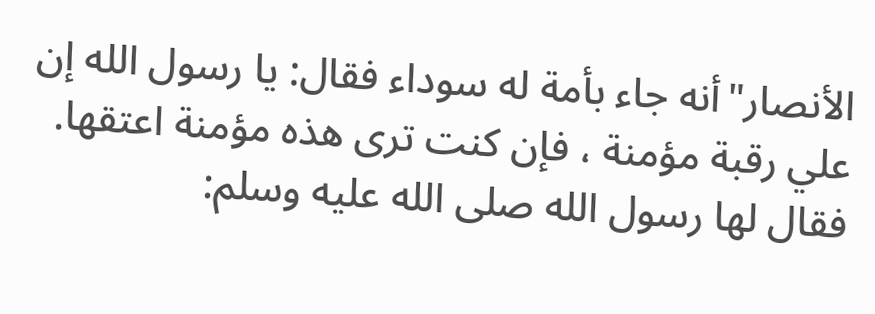الأنصار"أنه جاء بأمة له سوداء فقال: يا رسول الله إن علي رقبة مؤمنة ، فإن كنت ترى هذه مؤمنة اعتقها. فقال لها رسول الله صلى الله عليه وسلم: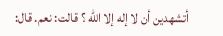أتشهدين أن لا إله إلا الله ؟ قالت: نعم. قال: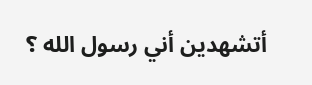أتشهدين أني رسول الله ؟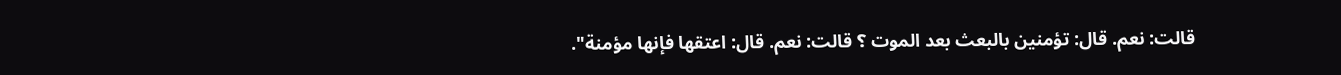قالت: نعم. قال: تؤمنين بالبعث بعد الموت ؟ قالت: نعم. قال: اعتقها فإنها مؤمنة".